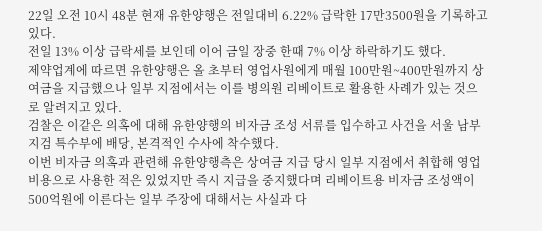22일 오전 10시 48분 현재 유한양행은 전일대비 6.22% 급락한 17만3500원을 기록하고 있다.
전일 13% 이상 급락세를 보인데 이어 금일 장중 한때 7% 이상 하락하기도 했다.
제약업계에 따르면 유한양행은 올 초부터 영업사원에게 매월 100만원~400만원까지 상여금을 지급했으나 일부 지점에서는 이를 병의원 리베이트로 활용한 사례가 있는 것으로 알려지고 있다.
검찰은 이같은 의혹에 대해 유한양행의 비자금 조성 서류를 입수하고 사건을 서울 남부지검 특수부에 배당, 본격적인 수사에 착수했다.
이번 비자금 의혹과 관련해 유한양행측은 상여금 지급 당시 일부 지점에서 취합해 영업비용으로 사용한 적은 있었지만 즉시 지급을 중지했다며 리베이트용 비자금 조성액이 500억원에 이른다는 일부 주장에 대해서는 사실과 다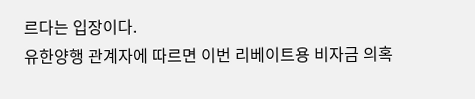르다는 입장이다.
유한양행 관계자에 따르면 이번 리베이트용 비자금 의혹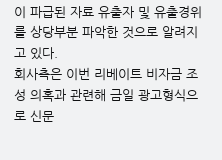이 파급된 자료 유출자 및 유출경위를 상당부분 파악한 것으로 알려지고 있다.
회사측은 이번 리베이트 비자금 조성 의혹과 관련해 금일 광고형식으로 신문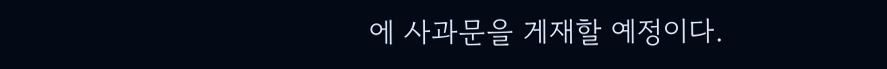에 사과문을 게재할 예정이다.